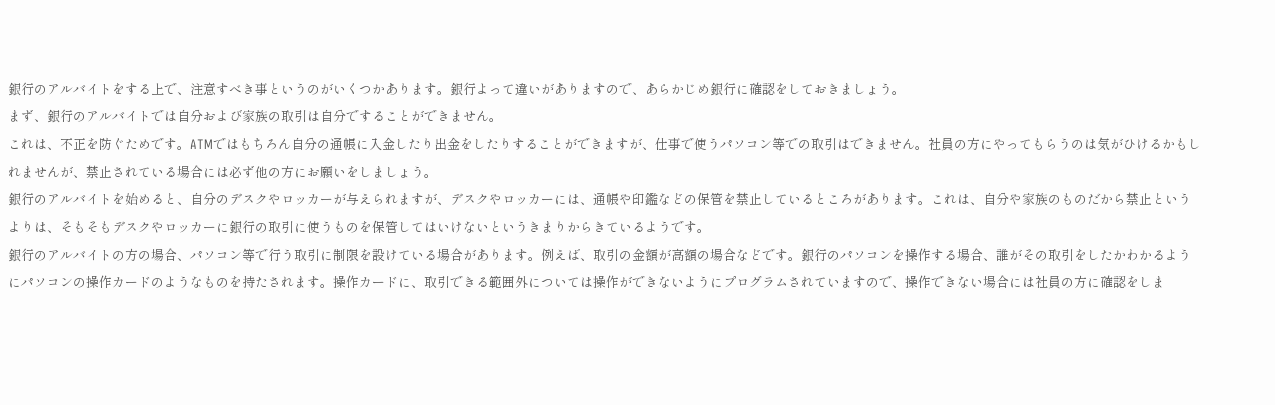銀行のアルバイトをする上で、注意すべき事というのがいくつかあります。銀行よって違いがありますので、あらかじめ銀行に確認をしておきましょう。
まず、銀行のアルバイトでは自分および家族の取引は自分ですることができません。
これは、不正を防ぐためです。ATMではもちろん自分の通帳に入金したり出金をしたりすることができますが、仕事で使うパソコン等での取引はできません。社員の方にやってもらうのは気がひけるかもしれませんが、禁止されている場合には必ず他の方にお願いをしましょう。
銀行のアルバイトを始めると、自分のデスクやロッカーが与えられますが、デスクやロッカーには、通帳や印鑑などの保管を禁止しているところがあります。これは、自分や家族のものだから禁止というよりは、そもそもデスクやロッカーに銀行の取引に使うものを保管してはいけないというきまりからきているようです。
銀行のアルバイトの方の場合、パソコン等で行う取引に制限を設けている場合があります。例えば、取引の金額が高額の場合などです。銀行のパソコンを操作する場合、誰がその取引をしたかわかるようにパソコンの操作カードのようなものを持たされます。操作カードに、取引できる範囲外については操作ができないようにプログラムされていますので、操作できない場合には社員の方に確認をしま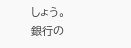しょう。
銀行の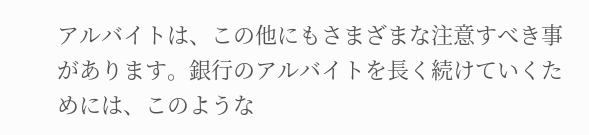アルバイトは、この他にもさまざまな注意すべき事があります。銀行のアルバイトを長く続けていくためには、このような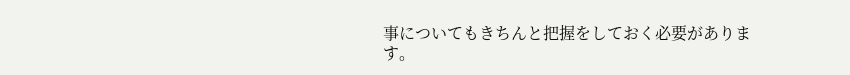事についてもきちんと把握をしておく必要があります。